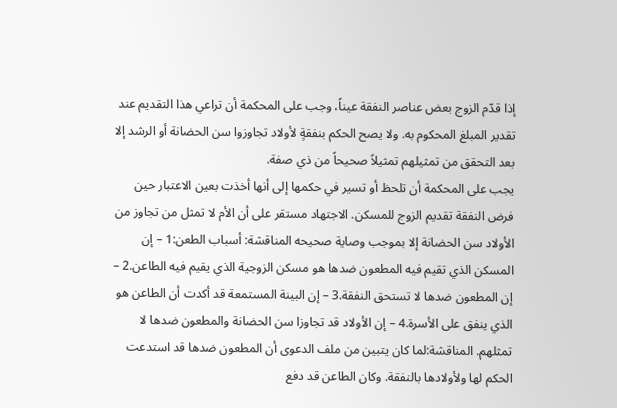إذا قدّم الزوج بعض عناصر النفقة عيناً، وجب على المحكمة أن تراعي هذا التقديم عند تقدير المبلغ المحكوم به. ولا يصح الحكم بنفقةٍ لأولاد تجاوزوا سن الحضانة أو الرشد إلا بعد التحقق من تمثيلهم تمثيلاً صحيحاً من ذي صفة.
يجب على المحكمة أن تلحظ أو تسير في حكمها إلى أنها أخذت بعين الاعتبار حين فرض النفقة تقديم الزوج للمسكن. الاجتهاد مستقر على أن الأم لا تمثل من تجاوز من الأولاد سن الحضانة إلا بموجب وصاية صحيحه المناقشة: أسباب الطعن:1 – إن المسكن الذي تقيم فيه المطعون ضدها هو مسكن الزوجية الذي يقيم فيه الطاعن.2 – إن المطعون ضدها لا تستحق النفقة.3 – إن البينة المستمعة قد أكدت أن الطاعن هو الذي ينفق على الأسرة.4 – إن الأولاد قد تجاوزا سن الحضانة والمطعون ضدها لا تمثلهم. المناقشة:لما كان يتبين من ملف الدعوى أن المطعون ضدها قد استدعت الحكم لها ولأولادها بالنفقة. وكان الطاعن قد دفع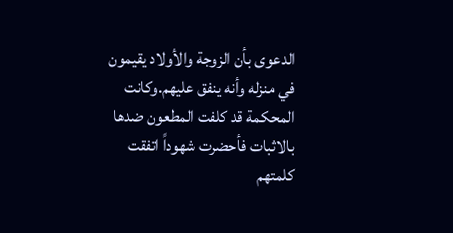الدعوى بأن الزوجة والأولاد يقيمون في منزله وأنه ينفق عليهم.وكانت المحكمة قد كلفت المطعون ضدها بالاثبات فأحضرت شهوداً اتفقت كلمتهم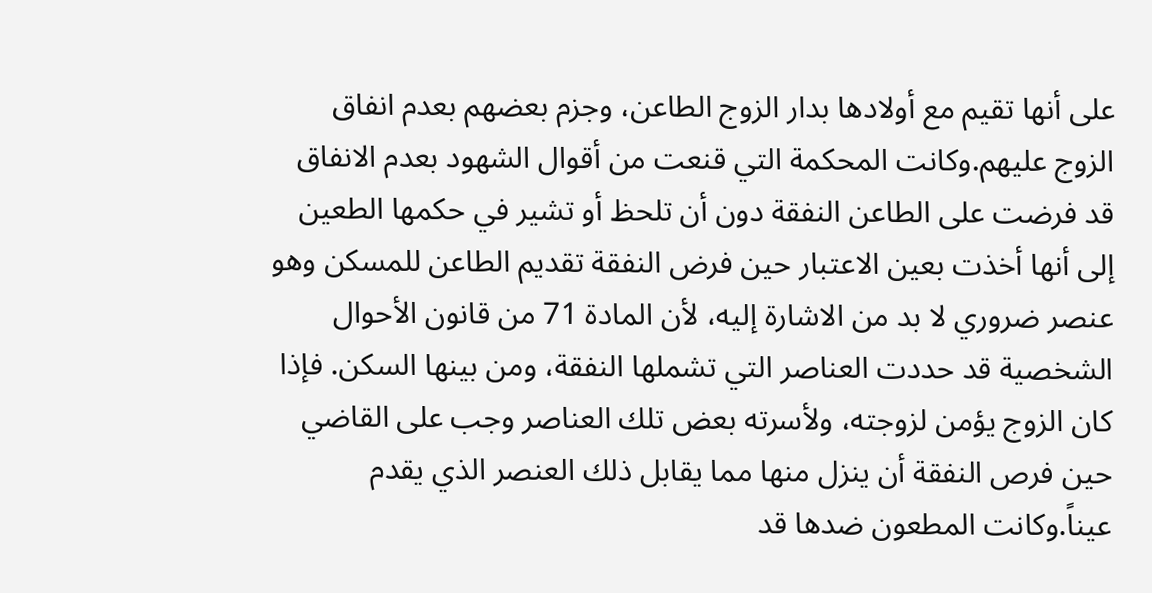على أنها تقيم مع أولادها بدار الزوج الطاعن، وجزم بعضهم بعدم انفاق الزوج عليهم.وكانت المحكمة التي قنعت من أقوال الشهود بعدم الانفاق قد فرضت على الطاعن النفقة دون أن تلحظ أو تشير في حكمها الطعين إلى أنها أخذت بعين الاعتبار حين فرض النفقة تقديم الطاعن للمسكن وهو عنصر ضروري لا بد من الاشارة إليه، لأن المادة 71 من قانون الأحوال الشخصية قد حددت العناصر التي تشملها النفقة، ومن بينها السكن. فإذا كان الزوج يؤمن لزوجته، ولأسرته بعض تلك العناصر وجب على القاضي حين فرص النفقة أن ينزل منها مما يقابل ذلك العنصر الذي يقدم عيناً.وكانت المطعون ضدها قد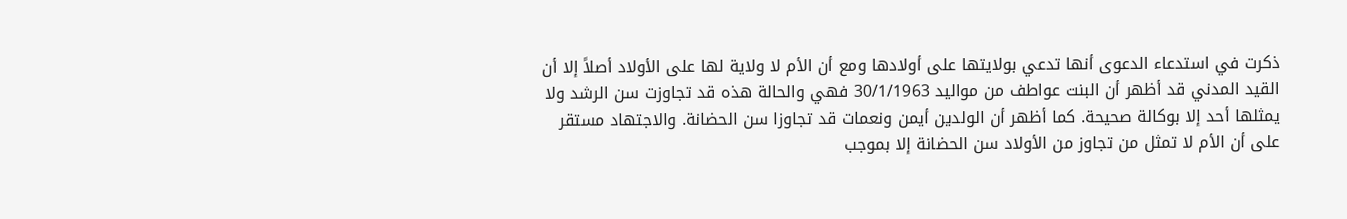ذكرت في استدعاء الدعوى أنها تدعي بولايتها على أولادها ومع أن الأم لا ولاية لها على الأولاد أصلاً إلا أن القيد المدني قد أظهر أن البنت عواطف من مواليد 30/1/1963 فهي والحالة هذه قد تجاوزت سن الرشد ولا يمثلها أحد إلا بوكالة صحيحة. كما أظهر أن الولدين أيمن ونعمات قد تجاوزا سن الحضانة. والاجتهاد مستقر على أن الأم لا تمثل من تجاوز من الأولاد سن الحضانة إلا بموجب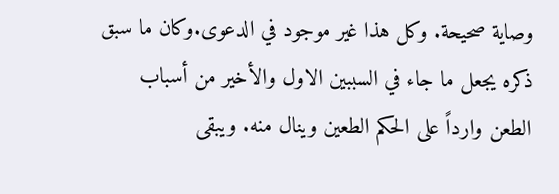وصاية صحيحة. وكل هذا غير موجود في الدعوى.وكان ما سبق ذكره يجعل ما جاء في السببين الاول والأخير من أسباب الطعن وارداً على الحكم الطعين وينال منه. ويبقى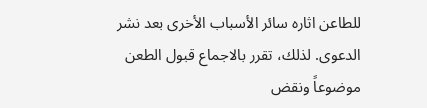للطاعن اثاره سائر الأسباب الأخرى بعد نشر الدعوى. لذلك، تقرر بالاجماع قبول الطعن موضوعاً ونقض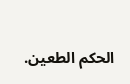الحكم الطعين.